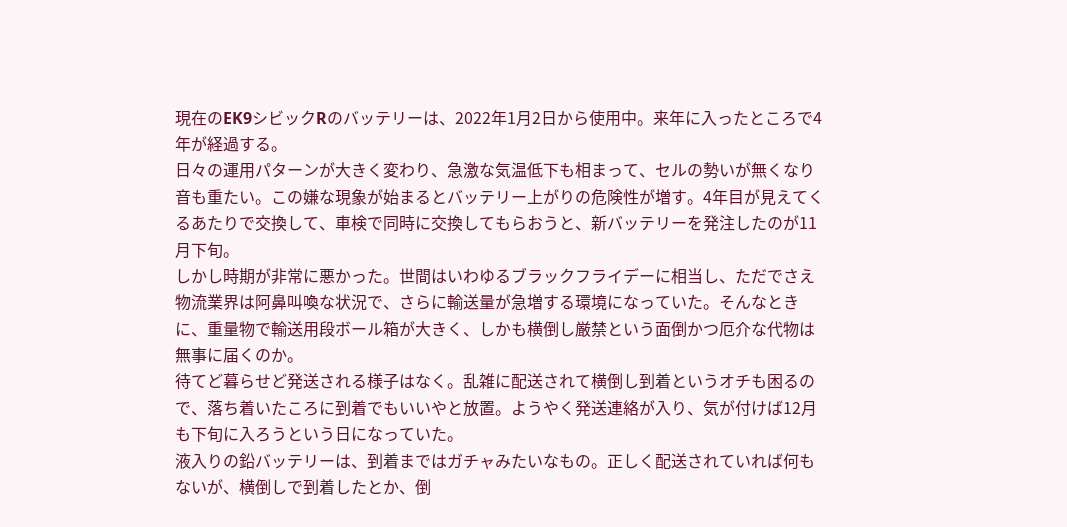現在のEK9シビックRのバッテリーは、2022年1月2日から使用中。来年に入ったところで4年が経過する。
日々の運用パターンが大きく変わり、急激な気温低下も相まって、セルの勢いが無くなり音も重たい。この嫌な現象が始まるとバッテリー上がりの危険性が増す。4年目が見えてくるあたりで交換して、車検で同時に交換してもらおうと、新バッテリーを発注したのが11月下旬。
しかし時期が非常に悪かった。世間はいわゆるブラックフライデーに相当し、ただでさえ物流業界は阿鼻叫喚な状況で、さらに輸送量が急増する環境になっていた。そんなときに、重量物で輸送用段ボール箱が大きく、しかも横倒し厳禁という面倒かつ厄介な代物は無事に届くのか。
待てど暮らせど発送される様子はなく。乱雑に配送されて横倒し到着というオチも困るので、落ち着いたころに到着でもいいやと放置。ようやく発送連絡が入り、気が付けば12月も下旬に入ろうという日になっていた。
液入りの鉛バッテリーは、到着まではガチャみたいなもの。正しく配送されていれば何もないが、横倒しで到着したとか、倒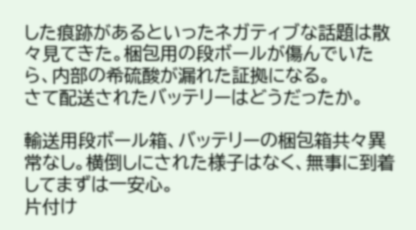した痕跡があるといったネガティブな話題は散々見てきた。梱包用の段ボールが傷んでいたら、内部の希硫酸が漏れた証拠になる。
さて配送されたバッテリーはどうだったか。

輸送用段ボール箱、バッテリーの梱包箱共々異常なし。横倒しにされた様子はなく、無事に到着してまずは一安心。
片付け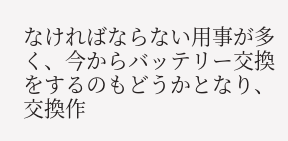なければならない用事が多く、今からバッテリー交換をするのもどうかとなり、交換作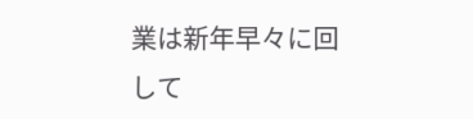業は新年早々に回して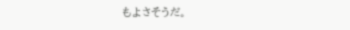もよさそうだ。